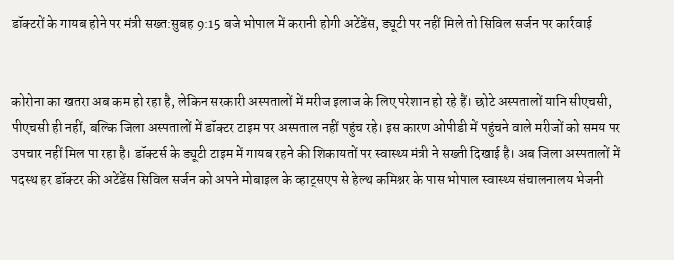डॉक्टरों के गायब होने पर मंत्री सख्त:सुबह 9:15 बजे भोपाल में करानी होगी अटेंडेंस, ड्यूटी पर नहीं मिले तो सिविल सर्जन पर कार्रवाई


कोरोना का खतरा अब कम हो रहा है, लेकिन सरकारी अस्पतालों में मरीज इलाज के लिए परेशान हो रहे हैं। छोटे अस्पतालों यानि सीएचसी, पीएचसी ही नहीं, बल्कि जिला अस्पतालों में डॉक्टर टाइम पर अस्पताल नहीं पहुंच रहे। इस कारण ओपीडी में पहुंचने वाले मरीजों को समय पर उपचार नहीं मिल पा रहा है। डॉक्टर्स के ड्यूटी टाइम में गायब रहने की शिकायतों पर स्वास्थ्य मंत्री ने सख्ती दिखाई है। अब जिला अस्पतालों में पदस्थ हर डॉक्टर की अटेंडेंस सिविल सर्जन को अपने मोबाइल के व्हाट्सएप से हेल्थ कमिश्नर के पास भोपाल स्वास्थ्य संचालनालय भेजनी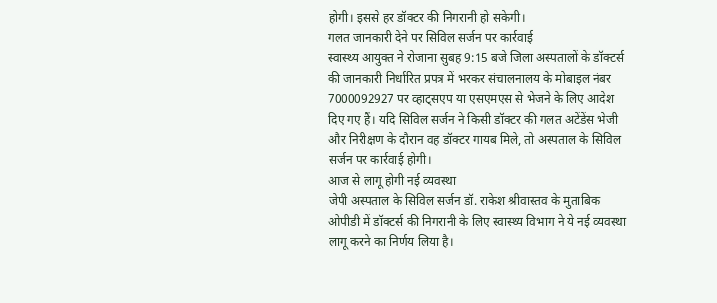होगी। इससे हर डॉक्टर की निगरानी हो सकेगी।
गलत जानकारी देने पर सिविल सर्जन पर कार्रवाई
स्वास्थ्य आयुक्त ने रोजाना सुबह 9:15 बजे जिला अस्पतालों के डॉक्टर्स की जानकारी निर्धारित प्रपत्र में भरकर संचालनालय के मोबाइल नंबर 7000092927 पर व्हाट्सएप या एसएमएस से भेजने के लिए आदेश दिए गए हैं। यदि सिविल सर्जन ने किसी डॉक्टर की गलत अटेंडेंस भेजी और निरीक्षण के दौरान वह डॉक्टर गायब मिले, तो अस्पताल के सिविल सर्जन पर कार्रवाई होगी।
आज से लागू होगी नई व्यवस्था
जेपी अस्पताल के सिविल सर्जन डॉ. राकेश श्रीवास्तव के मुताबिक ओपीडी में डॉक्टर्स की निगरानी के लिए स्वास्थ्य विभाग ने ये नई व्यवस्था लागू करने का निर्णय लिया है।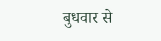बुधवार से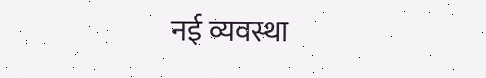नई व्यवस्था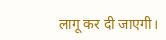लागू कर दी जाएगी।